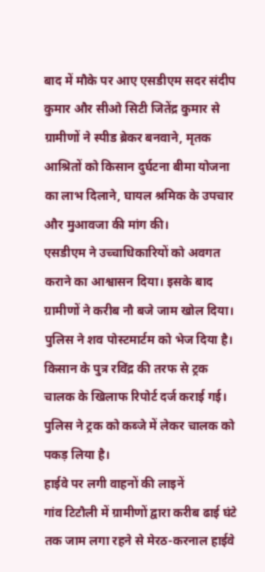बाद में मौके पर आए एसडीएम सदर संदीप कुमार और सीओ सिटी जितेंद्र कुमार से ग्रामीणों ने स्पीड ब्रेकर बनवाने, मृतक आश्रितों को किसान दुर्घटना बीमा योजना का लाभ दिलाने, घायल श्रमिक के उपचार और मुआवजा की मांग की।
एसडीएम ने उच्चाधिकारियों को अवगत कराने का आश्वासन दिया। इसके बाद ग्रामीणों ने करीब नौ बजे जाम खोल दिया। पुलिस ने शव पोस्टमार्टम को भेज दिया है। किसान के पुत्र रविंद्र की तरफ से ट्रक चालक के खिलाफ रिपोर्ट दर्ज कराई गई। पुलिस ने ट्रक को कब्जे में लेकर चालक को पकड़ लिया है।
हाईवे पर लगी वाहनों की लाइनें
गांव टिटौली में ग्रामीणों द्वारा करीब ढाई घंटे तक जाम लगा रहने से मेरठ-करनाल हाईवे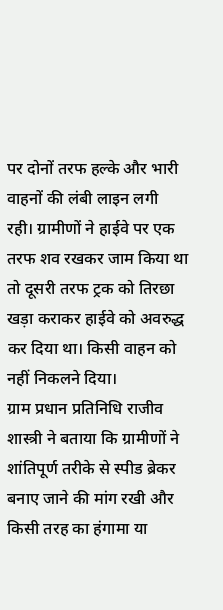पर दोनों तरफ हल्के और भारी वाहनों की लंबी लाइन लगी रही। ग्रामीणों ने हाईवे पर एक तरफ शव रखकर जाम किया था तो दूसरी तरफ ट्रक को तिरछा खड़ा कराकर हाईवे को अवरुद्ध कर दिया था। किसी वाहन को नहीं निकलने दिया।
ग्राम प्रधान प्रतिनिधि राजीव शास्त्री ने बताया कि ग्रामीणों ने शांतिपूर्ण तरीके से स्पीड ब्रेकर बनाए जाने की मांग रखी और किसी तरह का हंगामा या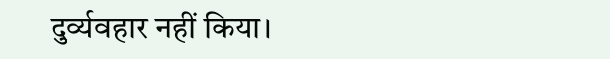दुर्व्यवहार नहीं किया।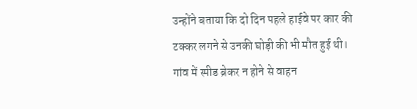उन्होंने बताया कि दो दिन पहले हाईवे पर कार की टक्कर लगने से उनकी घोड़ी की भी मौत हुई थी। गांव में स्पीड ब्रेकर न होने से वाहन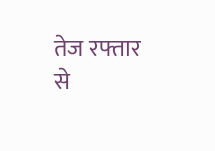तेज रफ्तार से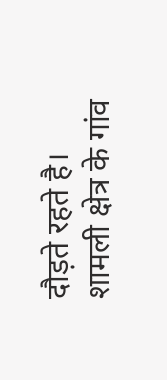दौड़ते रहते है।
शामली क्षेत्र के गांव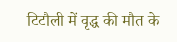टिटौली में वृद्ध की मौत के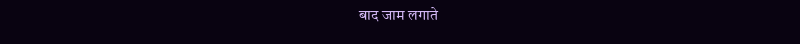बाद जाम लगाते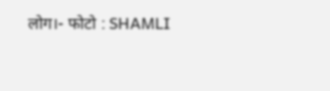लोग।- फोटो : SHAMLI